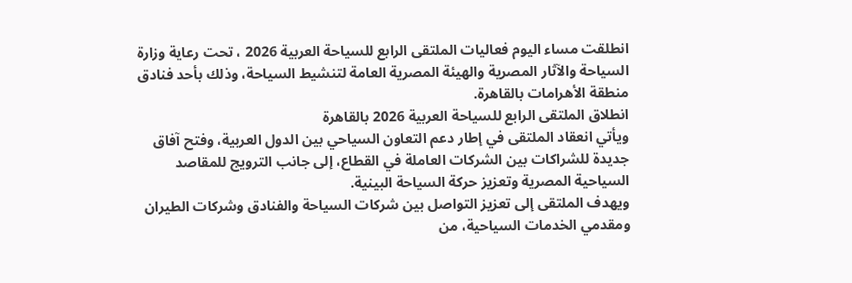انطلقت مساء اليوم فعاليات الملتقى الرابع للسياحة العربية 2026 ، تحت رعاية وزارة السياحة والآثار المصرية والهيئة المصرية العامة لتنشيط السياحة، وذلك بأحد فنادق منطقة الأهرامات بالقاهرة.
انطلاق الملتقى الرابع للسياحة العربية 2026 بالقاهرة
ويأتي انعقاد الملتقى في إطار دعم التعاون السياحي بين الدول العربية، وفتح آفاق جديدة للشراكات بين الشركات العاملة في القطاع، إلى جانب الترويج للمقاصد السياحية المصرية وتعزيز حركة السياحة البينية.
ويهدف الملتقى إلى تعزيز التواصل بين شركات السياحة والفنادق وشركات الطيران ومقدمي الخدمات السياحية، من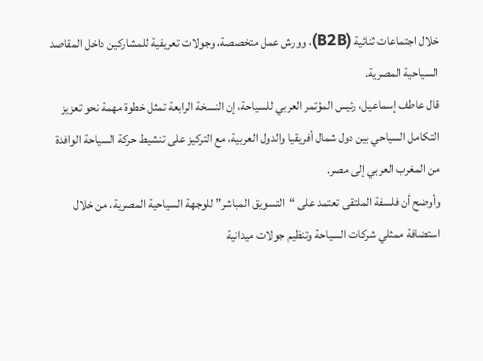خلال اجتماعات ثنائية (B2B)، وورش عمل متخصصة، وجولات تعريفية للمشاركين داخل المقاصد السياحية المصرية.
قال عاطف إسماعيل، رئيس المؤتمر العربي للسياحة، إن النسخة الرابعة تمثل خطوة مهمة نحو تعزيز التكامل السياحي بين دول شمال أفريقيا والدول العربية، مع التركيز على تنشيط حركة السياحة الوافدة من المغرب العربي إلى مصر.
وأوضح أن فلسفة الملتقى تعتمد على “التسويق المباشر” للوجهة السياحية المصرية، من خلال استضافة ممثلي شركات السياحة وتنظيم جولات ميدانية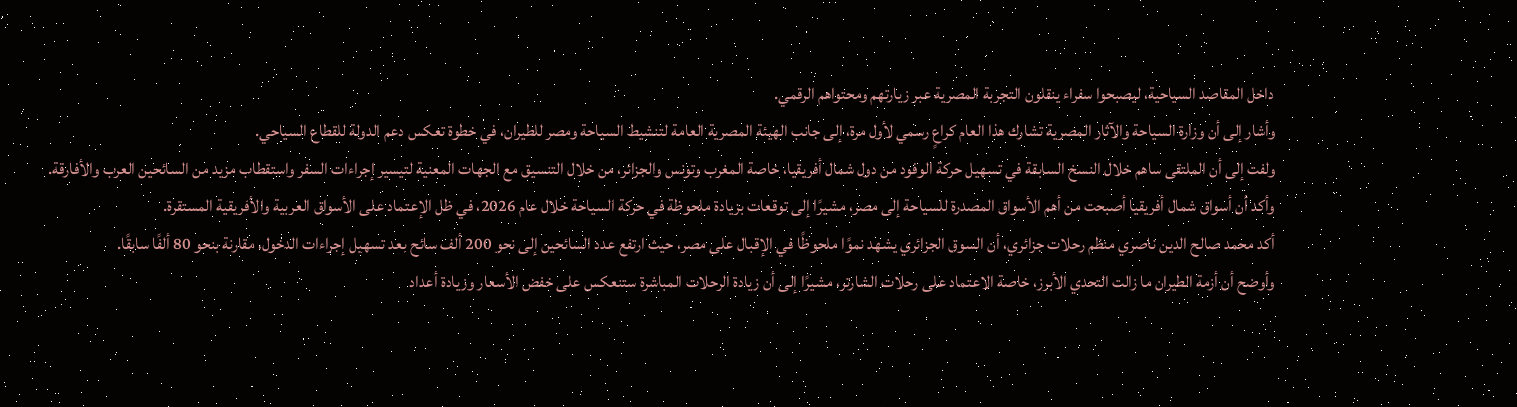داخل المقاصد السياحية، ليصبحوا سفراء ينقلون التجربة المصرية عبر زيارتهم ومحتواهم الرقمي.
وأشار إلى أن وزارة السياحة والآثار المصرية تشارك هذا العام كراعٍ رسمي لأول مرة، إلى جانب الهيئة المصرية العامة لتنشيط السياحة ومصر للطيران، في خطوة تعكس دعم الدولة للقطاع السياحي.
ولفت إلى أن الملتقى ساهم خلال النسخ السابقة في تسهيل حركة الوفود من دول شمال أفريقيا، خاصة المغرب وتونس والجزائر، من خلال التنسيق مع الجهات المعنية لتيسير إجراءات السفر واستقطاب مزيد من السائحين العرب والأفارقة.
وأكد أن أسواق شمال أفريقيا أصبحت من أهم الأسواق المصدرة للسياحة إلى مصر، مشيرًا إلى توقعات بزيادة ملحوظة في حركة السياحة خلال عام 2026، في ظل الإعتماد على الأسواق العربية والأفريقية المستقرة.
أكد محمد صالح الدين ناصري منظم رحلات جزائري، أن السوق الجزائري يشهد نموًا ملحوظًا في الإقبال على مصر، حيث ارتفع عدد السائحين إلى نحو 200 ألف سائح بعد تسهيل إجراءات الدخول، مقارنة بنحو 80 ألفًا سابقًا.
وأوضح أن أزمة الطيران ما زالت التحدي الأبرز، خاصة الاعتماد على رحلات الشارتر، مشيرًا إلى أن زيادة الرحلات المباشرة ستنعكس على خفض الأسعار وزيادة أعداد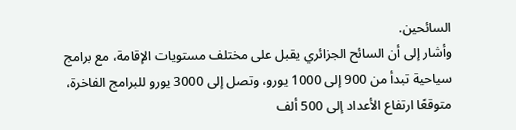السائحين.
وأشار إلى أن السائح الجزائري يقبل على مختلف مستويات الإقامة، مع برامج سياحية تبدأ من 900 إلى 1000 يورو، وتصل إلى 3000 يورو للبرامج الفاخرة، متوقعًا ارتفاع الأعداد إلى 500 ألف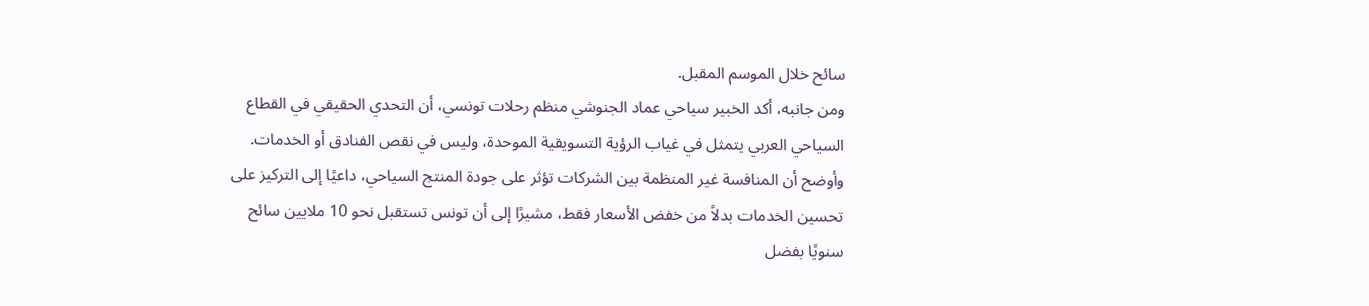سائح خلال الموسم المقبل.
ومن جانبه، أكد الخبير سياحي عماد الجنوشي منظم رحلات تونسي، أن التحدي الحقيقي في القطاع السياحي العربي يتمثل في غياب الرؤية التسويقية الموحدة، وليس في نقص الفنادق أو الخدمات.
وأوضح أن المنافسة غير المنظمة بين الشركات تؤثر على جودة المنتج السياحي، داعيًا إلى التركيز على تحسين الخدمات بدلاً من خفض الأسعار فقط، مشيرًا إلى أن تونس تستقبل نحو 10 ملايين سائح سنويًا بفضل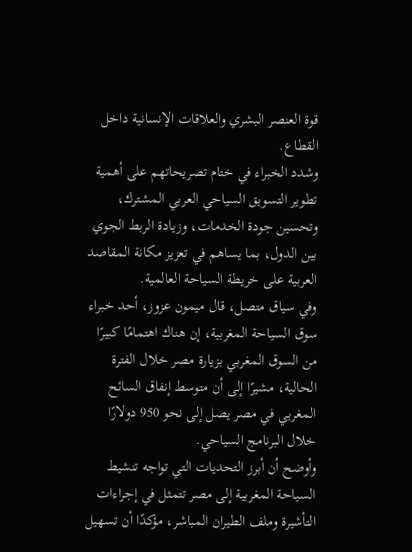قوة العنصر البشري والعلاقات الإنسانية داخل القطاع.
وشدد الخبراء في ختام تصريحاتهم على أهمية تطوير التسويق السياحي العربي المشترك، وتحسين جودة الخدمات، وزيادة الربط الجوي بين الدول، بما يساهم في تعزيز مكانة المقاصد العربية على خريطة السياحة العالمية.
وفي سياق متصل، قال ميمون عزوز، أحد خبراء سوق السياحة المغربية، إن هناك اهتمامًا كبيرًا من السوق المغربي بزيارة مصر خلال الفترة الحالية، مشيرًا إلى أن متوسط إنفاق السائح المغربي في مصر يصل إلى نحو 950 دولارًا خلال البرنامج السياحي.
وأوضح أن أبرز التحديات التي تواجه تنشيط السياحة المغربية إلى مصر تتمثل في إجراءات التأشيرة وملف الطيران المباشر، مؤكدًا أن تسهيل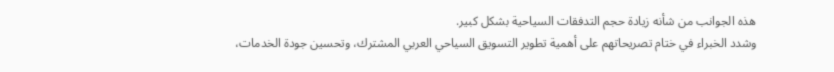هذه الجوانب من شأنه زيادة حجم التدفقات السياحية بشكل كبير.
وشدد الخبراء في ختام تصريحاتهم على أهمية تطوير التسويق السياحي العربي المشترك، وتحسين جودة الخدمات،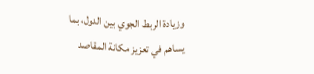وزيادة الربط الجوي بين الدول، بما يساهم في تعزيز مكانة المقاصد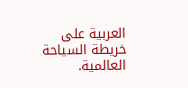العربية على خريطة السياحة العالمية.